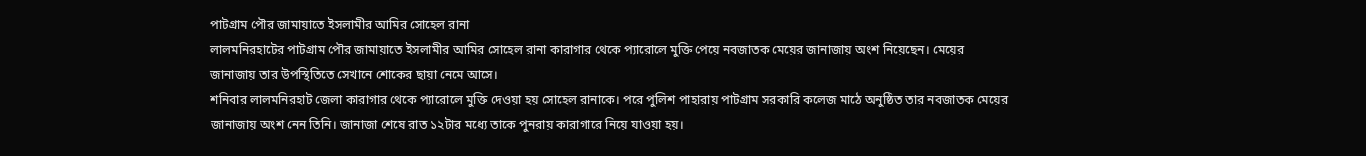পাটগ্রাম পৌর জামায়াতে ইসলামীর আমির সোহেল রানা
লালমনিরহাটের পাটগ্রাম পৌর জামায়াতে ইসলামীর আমির সোহেল রানা কারাগার থেকে প্যারোলে মুক্তি পেয়ে নবজাতক মেয়ের জানাজায় অংশ নিয়েছেন। মেয়ের জানাজায় তার উপস্থিতিতে সেখানে শোকের ছায়া নেমে আসে।
শনিবার লালমনিরহাট জেলা কারাগার থেকে প্যারোলে মুক্তি দেওয়া হয় সোহেল রানাকে। পরে পুলিশ পাহারায় পাটগ্রাম সরকারি কলেজ মাঠে অনুষ্ঠিত তার নবজাতক মেয়ের জানাজায় অংশ নেন তিনি। জানাজা শেষে রাত ১২টার মধ্যে তাকে পুনরায় কারাগারে নিয়ে যাওয়া হয়।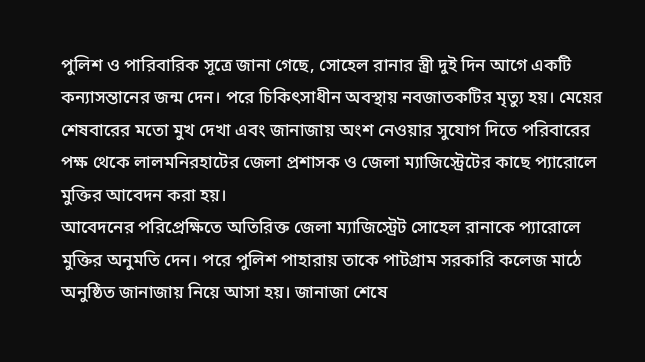পুলিশ ও পারিবারিক সূত্রে জানা গেছে, সোহেল রানার স্ত্রী দুই দিন আগে একটি কন্যাসন্তানের জন্ম দেন। পরে চিকিৎসাধীন অবস্থায় নবজাতকটির মৃত্যু হয়। মেয়ের শেষবারের মতো মুখ দেখা এবং জানাজায় অংশ নেওয়ার সুযোগ দিতে পরিবারের পক্ষ থেকে লালমনিরহাটের জেলা প্রশাসক ও জেলা ম্যাজিস্ট্রেটের কাছে প্যারোলে মুক্তির আবেদন করা হয়।
আবেদনের পরিপ্রেক্ষিতে অতিরিক্ত জেলা ম্যাজিস্ট্রেট সোহেল রানাকে প্যারোলে মুক্তির অনুমতি দেন। পরে পুলিশ পাহারায় তাকে পাটগ্রাম সরকারি কলেজ মাঠে অনুষ্ঠিত জানাজায় নিয়ে আসা হয়। জানাজা শেষে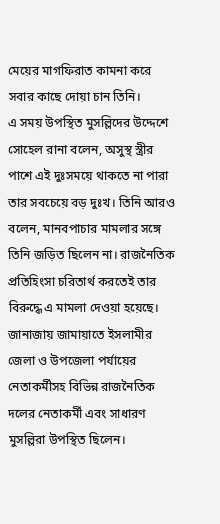মেয়ের মাগফিরাত কামনা করে সবার কাছে দোয়া চান তিনি।
এ সময় উপস্থিত মুসল্লিদের উদ্দেশে সোহেল রানা বলেন, অসুস্থ স্ত্রীর পাশে এই দুঃসময়ে থাকতে না পারা তার সবচেয়ে বড় দুঃখ। তিনি আরও বলেন, মানবপাচার মামলার সঙ্গে তিনি জড়িত ছিলেন না। রাজনৈতিক প্রতিহিংসা চরিতার্থ করতেই তার বিরুদ্ধে এ মামলা দেওয়া হয়েছে।
জানাজায় জামায়াতে ইসলামীর জেলা ও উপজেলা পর্যায়ের নেতাকর্মীসহ বিভিন্ন রাজনৈতিক দলের নেতাকর্মী এবং সাধারণ মুসল্লিরা উপস্থিত ছিলেন।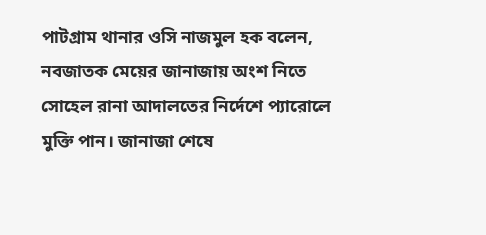পাটগ্রাম থানার ওসি নাজমুল হক বলেন, নবজাতক মেয়ের জানাজায় অংশ নিতে সোহেল রানা আদালতের নির্দেশে প্যারোলে মুক্তি পান। জানাজা শেষে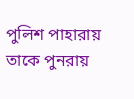পুলিশ পাহারায় তাকে পুনরায়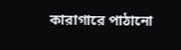কারাগারে পাঠানো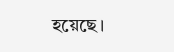হয়েছে।